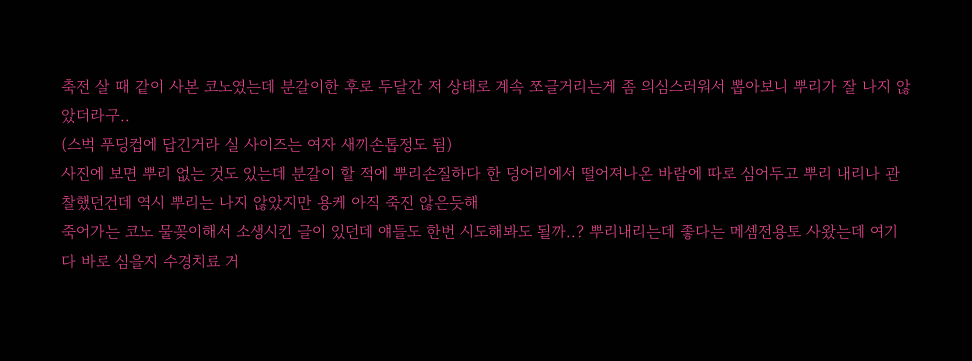축전 살 때 같이 사본 코노였는데 분갈이한 후로 두달간 저 상태로 계속 쪼글거리는게 좀 의심스러워서 뽑아보니 뿌리가 잘 나지 않았더라구..
(스벅 푸딩컵에 답긴거라 실 사이즈는 여자 새끼손톱정도 됨)
사진에 보면 뿌리 없는 것도 있는데 분갈이 할 적에 뿌리손질하다 한 덩어리에서 떨어져나온 바람에 따로 심어두고 뿌리 내리나 관찰했던건데 역시 뿌리는 나지 않았지만 용케 아직 죽진 않은듯해
죽어가는 코노 물꽂이해서 소생시킨 글이 있던데 얘들도 한번 시도해봐도 될까..? 뿌리내리는데 좋다는 메셈전용토 사왔는데 여기다 바로 심을지 수경치료 거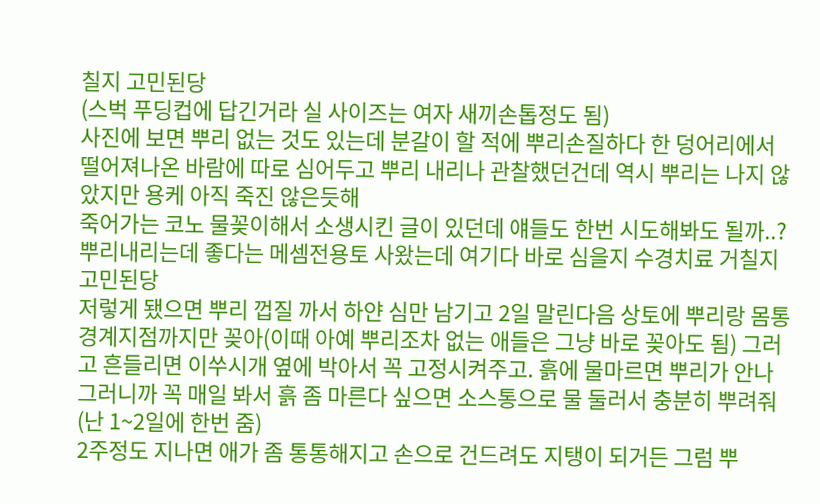칠지 고민된당
(스벅 푸딩컵에 답긴거라 실 사이즈는 여자 새끼손톱정도 됨)
사진에 보면 뿌리 없는 것도 있는데 분갈이 할 적에 뿌리손질하다 한 덩어리에서 떨어져나온 바람에 따로 심어두고 뿌리 내리나 관찰했던건데 역시 뿌리는 나지 않았지만 용케 아직 죽진 않은듯해
죽어가는 코노 물꽂이해서 소생시킨 글이 있던데 얘들도 한번 시도해봐도 될까..? 뿌리내리는데 좋다는 메셈전용토 사왔는데 여기다 바로 심을지 수경치료 거칠지 고민된당
저렇게 됐으면 뿌리 껍질 까서 하얀 심만 남기고 2일 말린다음 상토에 뿌리랑 몸통 경계지점까지만 꽂아(이때 아예 뿌리조차 없는 애들은 그냥 바로 꽂아도 됨) 그러고 흔들리면 이쑤시개 옆에 박아서 꼭 고정시켜주고. 흙에 물마르면 뿌리가 안나 그러니까 꼭 매일 봐서 흙 좀 마른다 싶으면 소스통으로 물 둘러서 충분히 뿌려줘(난 1~2일에 한번 줌)
2주정도 지나면 애가 좀 통통해지고 손으로 건드려도 지탱이 되거든 그럼 뿌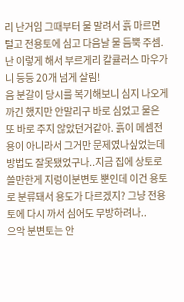리 난거임 그때부터 물 말려서 흙 마르면 털고 전용토에 심고 다음날 물 듬뿍 주셈. 난 이렇게 해서 부르게리 칼큘러스 마우가니 등등 20개 넘게 살림!
음 분갈이 당시를 복기해보니 심지 나오게 까긴 했지만 안말리구 바로 심었고 물은 또 바로 주지 않았던거같아. 흙이 메셈전용이 아니라서 그거만 문제였나싶었는데 방법도 잘못됐었구나..지금 집에 상토로 쓸만한게 지렁이분변토 뿐인데 이건 용토로 분류돼서 용도가 다르겠지? 그냥 전용토에 다시 까서 심어도 무방하려나..
으악 분변토는 안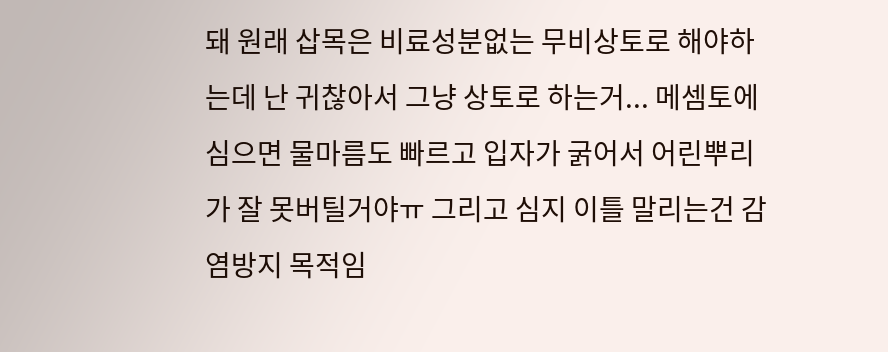돼 원래 삽목은 비료성분없는 무비상토로 해야하는데 난 귀찮아서 그냥 상토로 하는거... 메셈토에 심으면 물마름도 빠르고 입자가 굵어서 어린뿌리가 잘 못버틸거야ㅠ 그리고 심지 이틀 말리는건 감염방지 목적임